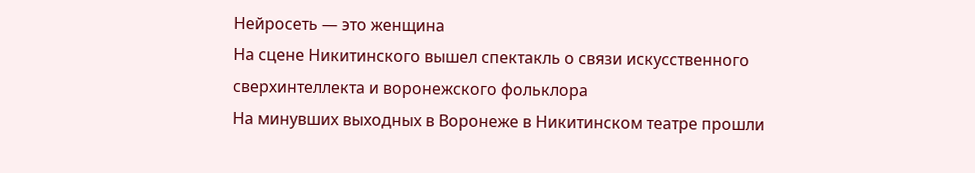Нейросеть — это женщина
На сцене Никитинского вышел спектакль о связи искусственного сверхинтеллекта и воронежского фольклора
На минувших выходных в Воронеже в Никитинском театре прошли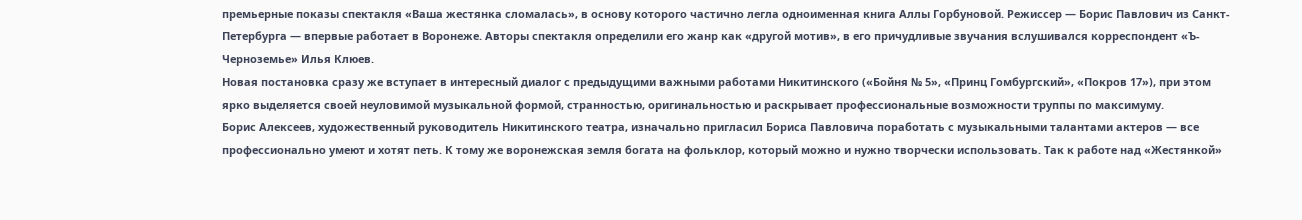премьерные показы спектакля «Ваша жестянка сломалась», в основу которого частично легла одноименная книга Аллы Горбуновой. Режиссер — Борис Павлович из Санкт-Петербурга — впервые работает в Воронеже. Авторы спектакля определили его жанр как «другой мотив», в его причудливые звучания вслушивался корреспондент «Ъ-Черноземье» Илья Клюев.
Новая постановка сразу же вступает в интересный диалог с предыдущими важными работами Никитинского («Бойня № 5», «Принц Гомбургский», «Покров 17»), при этом ярко выделяется своей неуловимой музыкальной формой, странностью, оригинальностью и раскрывает профессиональные возможности труппы по максимуму.
Борис Алексеев, художественный руководитель Никитинского театра, изначально пригласил Бориса Павловича поработать с музыкальными талантами актеров — все профессионально умеют и хотят петь. К тому же воронежская земля богата на фольклор, который можно и нужно творчески использовать. Так к работе над «Жестянкой»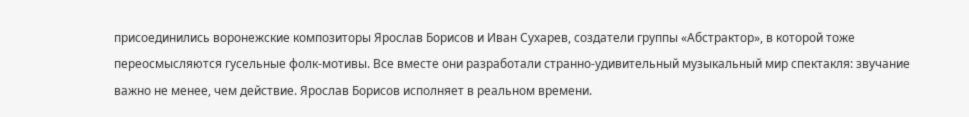присоединились воронежские композиторы Ярослав Борисов и Иван Сухарев, создатели группы «Абстрактор», в которой тоже переосмысляются гусельные фолк-мотивы. Все вместе они разработали странно-удивительный музыкальный мир спектакля: звучание важно не менее, чем действие. Ярослав Борисов исполняет в реальном времени.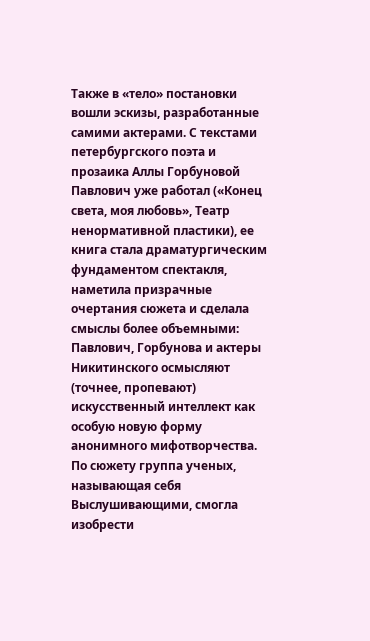Также в «тело» постановки вошли эскизы, разработанные самими актерами. С текстами петербургского поэта и прозаика Аллы Горбуновой Павлович уже работал («Конец света, моя любовь», Театр ненормативной пластики), ее книга стала драматургическим фундаментом спектакля, наметила призрачные очертания сюжета и сделала смыслы более объемными: Павлович, Горбунова и актеры Никитинского осмысляют (точнее, пропевают) искусственный интеллект как особую новую форму анонимного мифотворчества.
По сюжету группа ученых, называющая себя Выслушивающими, смогла изобрести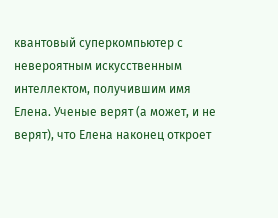квантовый суперкомпьютер с невероятным искусственным интеллектом, получившим имя Елена. Ученые верят (а может, и не верят), что Елена наконец откроет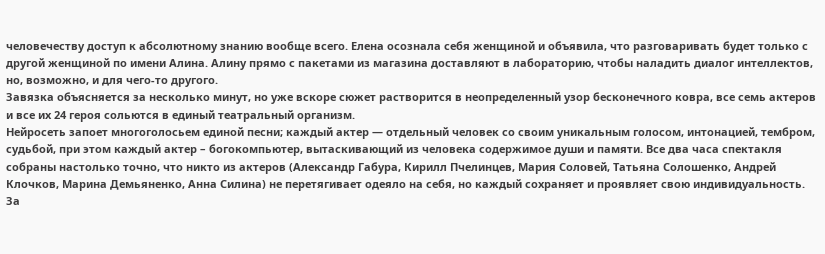человечеству доступ к абсолютному знанию вообще всего. Елена осознала себя женщиной и объявила, что разговаривать будет только с другой женщиной по имени Алина. Алину прямо с пакетами из магазина доставляют в лабораторию, чтобы наладить диалог интеллектов, но, возможно, и для чего-то другого.
Завязка объясняется за несколько минут, но уже вскоре сюжет растворится в неопределенный узор бесконечного ковра, все семь актеров и все их 24 героя сольются в единый театральный организм.
Нейросеть запоет многоголосьем единой песни; каждый актер — отдельный человек со своим уникальным голосом, интонацией, тембром, судьбой, при этом каждый актер – богокомпьютер, вытаскивающий из человека содержимое души и памяти. Все два часа спектакля собраны настолько точно, что никто из актеров (Александр Габура, Кирилл Пчелинцев, Мария Соловей, Татьяна Солошенко, Андрей Клочков, Марина Демьяненко, Анна Силина) не перетягивает одеяло на себя, но каждый сохраняет и проявляет свою индивидуальность.
За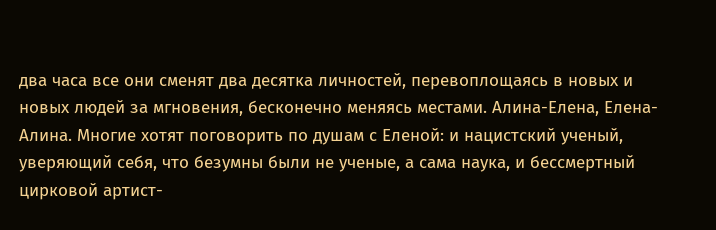два часа все они сменят два десятка личностей, перевоплощаясь в новых и новых людей за мгновения, бесконечно меняясь местами. Алина-Елена, Елена-Алина. Многие хотят поговорить по душам с Еленой: и нацистский ученый, уверяющий себя, что безумны были не ученые, а сама наука, и бессмертный цирковой артист-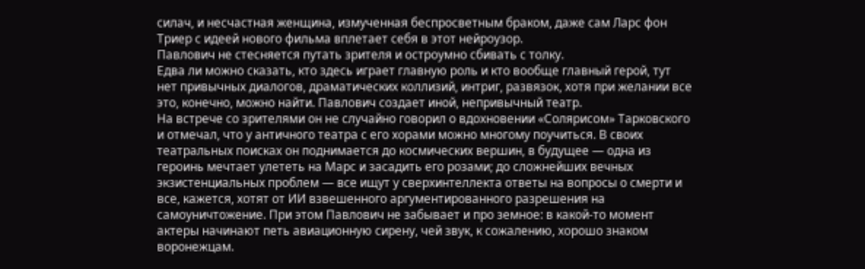силач, и несчастная женщина, измученная беспросветным браком, даже сам Ларс фон Триер с идеей нового фильма вплетает себя в этот нейроузор.
Павлович не стесняется путать зрителя и остроумно сбивать с толку.
Едва ли можно сказать, кто здесь играет главную роль и кто вообще главный герой, тут нет привычных диалогов, драматических коллизий, интриг, развязок, хотя при желании все это, конечно, можно найти. Павлович создает иной, непривычный театр.
На встрече со зрителями он не случайно говорил о вдохновении «Солярисом» Тарковского и отмечал, что у античного театра с его хорами можно многому поучиться. В своих театральных поисках он поднимается до космических вершин, в будущее — одна из героинь мечтает улететь на Марс и засадить его розами; до сложнейших вечных экзистенциальных проблем — все ищут у сверхинтеллекта ответы на вопросы о смерти и все, кажется, хотят от ИИ взвешенного аргументированного разрешения на самоуничтожение. При этом Павлович не забывает и про земное: в какой-то момент актеры начинают петь авиационную сирену, чей звук, к сожалению, хорошо знаком воронежцам.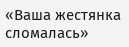«Ваша жестянка сломалась»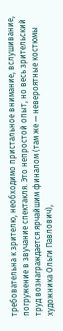требовательна к зрителю, необходимо пристальное внимание, вслушивание, погружение в звучание спектакля. Это непростой опыт, но весь зрительский труд вознаграждается ярчайшим финалом (там же — невероятные костюмы художника Ольги Павлович),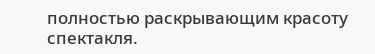полностью раскрывающим красоту спектакля.